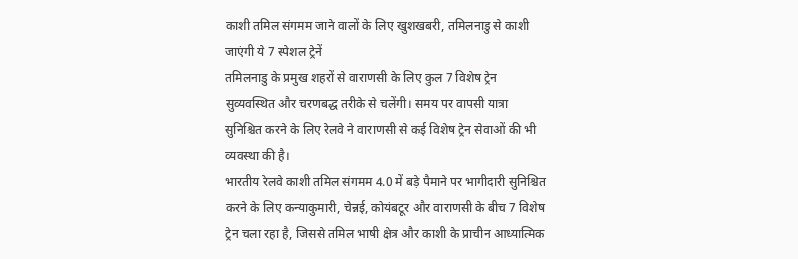काशी तमिल संगमम जाने वालों के लिए खुशखबरी, तमिलनाडु से काशी जाएंगी ये 7 स्पेशल ट्रेनें
तमिलनाडु के प्रमुख शहरों से वाराणसी के लिए कुल 7 विशेष ट्रेन सुव्यवस्थित और चरणबद्ध तरीके से चलेंगी। समय पर वापसी यात्रा सुनिश्चित करने के लिए रेलवे ने वाराणसी से कई विशेष ट्रेन सेवाओं की भी व्यवस्था की है।
भारतीय रेलवे काशी तमिल संगमम 4.0 में बड़े पैमाने पर भागीदारी सुनिश्चित करने के लिए कन्याकुमारी, चेन्नई, कोयंबटूर और वाराणसी के बीच 7 विशेष ट्रेन चला रहा है, जिससे तमिल भाषी क्षेत्र और काशी के प्राचीन आध्यात्मिक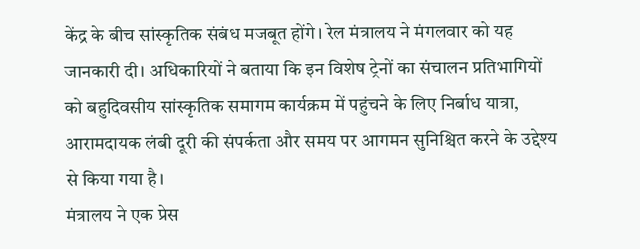केंद्र के बीच सांस्कृतिक संबंध मजबूत होंगे। रेल मंत्रालय ने मंगलवार को यह जानकारी दी। अधिकारियों ने बताया कि इन विशेष ट्रेनों का संचालन प्रतिभागियों को बहुदिवसीय सांस्कृतिक समागम कार्यक्रम में पहुंचने के लिए निर्बाध यात्रा, आरामदायक लंबी दूरी की संपर्कता और समय पर आगमन सुनिश्चित करने के उद्देश्य से किया गया है।
मंत्रालय ने एक प्रेस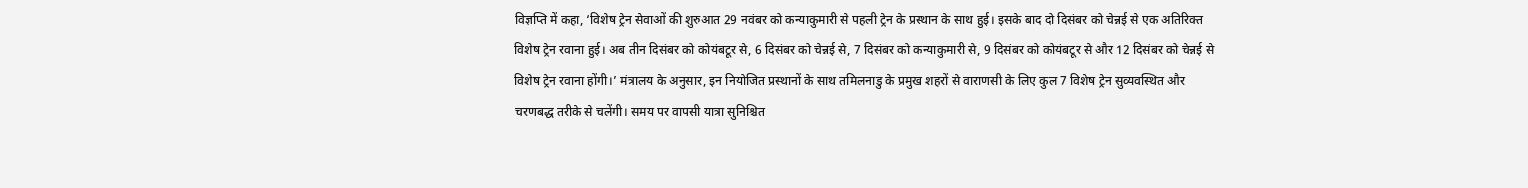विज्ञप्ति में कहा, ‘विशेष ट्रेन सेवाओं की शुरुआत 29 नवंबर को कन्याकुमारी से पहली ट्रेन के प्रस्थान के साथ हुई। इसके बाद दो दिसंबर को चेन्नई से एक अतिरिक्त विशेष ट्रेन रवाना हुई। अब तीन दिसंबर को कोयंबटूर से, 6 दिसंबर को चेन्नई से, 7 दिसंबर को कन्याकुमारी से, 9 दिसंबर को कोयंबटूर से और 12 दिसंबर को चेन्नई से विशेष ट्रेन रवाना होंगी।’ मंत्रालय के अनुसार, इन नियोजित प्रस्थानों के साथ तमिलनाडु के प्रमुख शहरों से वाराणसी के लिए कुल 7 विशेष ट्रेन सुव्यवस्थित और चरणबद्ध तरीके से चलेंगी। समय पर वापसी यात्रा सुनिश्चित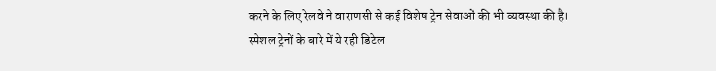करने के लिए रेलवे ने वाराणसी से कई विशेष ट्रेन सेवाओं की भी व्यवस्था की है।
स्पेशल ट्रेनों के बारे में ये रही डिटेल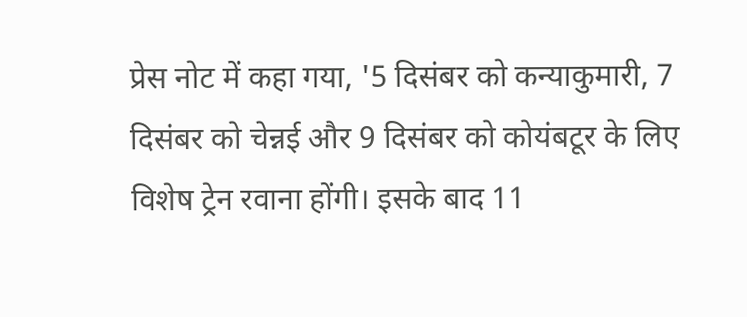प्रेस नोट में कहा गया, '5 दिसंबर को कन्याकुमारी, 7 दिसंबर को चेन्नई और 9 दिसंबर को कोयंबटूर के लिए विशेष ट्रेन रवाना होंगी। इसके बाद 11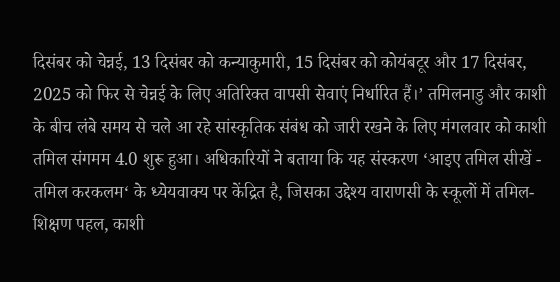दिसंबर को चेन्नई, 13 दिसंबर को कन्याकुमारी, 15 दिसंबर को कोयंबटूर और 17 दिसंबर, 2025 को फिर से चेन्नई के लिए अतिरिक्त वापसी सेवाएं निर्धारित हैं।’ तमिलनाडु और काशी के बीच लंबे समय से चले आ रहे सांस्कृतिक संबंध को जारी रखने के लिए मंगलवार को काशी तमिल संगमम 4.0 शुरू हुआ। अधिकारियों ने बताया कि यह संस्करण ‘आइए तमिल सीखें - तमिल करकलम‘ के ध्येयवाक्य पर केंद्रित है, जिसका उद्देश्य वाराणसी के स्कूलों में तमिल-शिक्षण पहल, काशी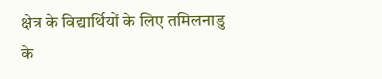क्षेत्र के विद्यार्थियों के लिए तमिलनाडु के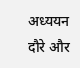अध्ययन दौरे और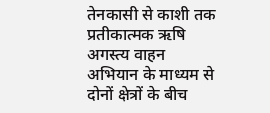तेनकासी से काशी तक प्रतीकात्मक ऋषि अगस्त्य वाहन अभियान के माध्यम से दोनों क्षेत्रों के बीच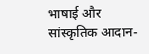भाषाई और सांस्कृतिक आदान-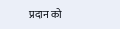प्रदान को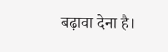बढ़ावा देना है।